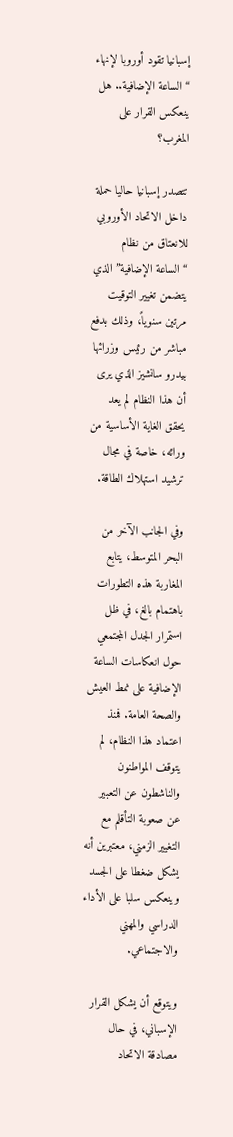إسبانيا تقود أوروبا لإنهاء “الساعة الإضافية.. هل ينعكس القرار على المغرب؟

تتصدر إسبانيا حاليا حملة داخل الاتحاد الأوروبي للانعتاق من نظام “الساعة الإضافية” الذي يتضمن تغيير التوقيت مرتين سنوياً، وذلك بدفع مباشر من رئيس وزرائها بيدرو سانشيز الذي يرى أن هذا النظام لم يعد يحقق الغاية الأساسية من ورائه، خاصة في مجال ترشيد استهلاك الطاقة.

وفي الجانب الآخر من البحر المتوسط، يتابع المغاربة هذه التطورات باهتمام بالغ، في ظل استمرار الجدل المجتمعي حول انعكاسات الساعة الإضافية على نمط العيش والصحة العامة. فمنذ اعتماد هذا النظام، لم يتوقف المواطنون والناشطون عن التعبير عن صعوبة التأقلم مع التغيير الزمني، معتبرين أنه يشكل ضغطا على الجسد وينعكس سلبا على الأداء الدراسي والمهني والاجتماعي.

ويتوقع أن يشكل القرار الإسباني، في حال مصادقة الاتحاد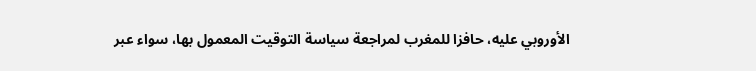الأوروبي عليه، حافزا للمغرب لمراجعة سياسة التوقيت المعمول بها، سواء عبر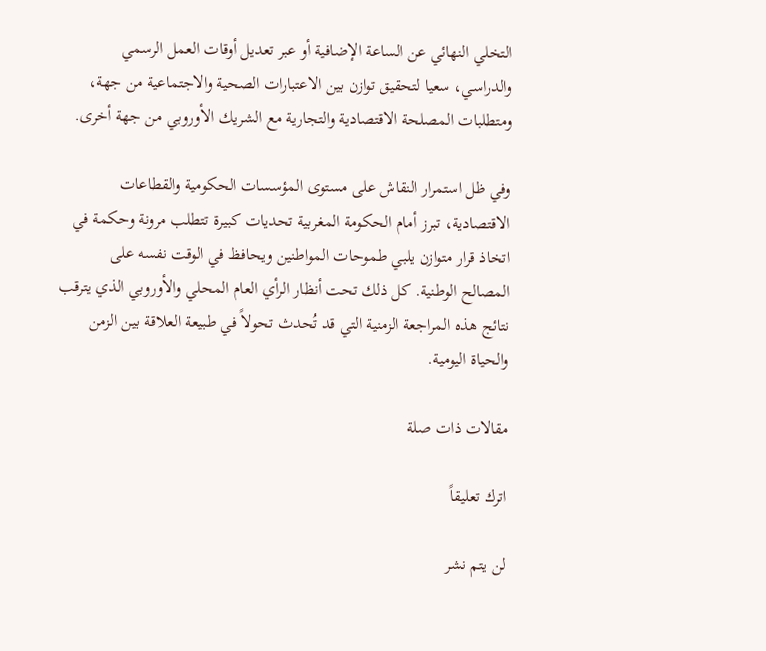التخلي النهائي عن الساعة الإضافية أو عبر تعديل أوقات العمل الرسمي والدراسي، سعيا لتحقيق توازن بين الاعتبارات الصحية والاجتماعية من جهة، ومتطلبات المصلحة الاقتصادية والتجارية مع الشريك الأوروبي من جهة أخرى.

وفي ظل استمرار النقاش على مستوى المؤسسات الحكومية والقطاعات الاقتصادية، تبرز أمام الحكومة المغربية تحديات كبيرة تتطلب مرونة وحكمة في اتخاذ قرار متوازن يلبي طموحات المواطنين ويحافظ في الوقت نفسه على المصالح الوطنية. كل ذلك تحت أنظار الرأي العام المحلي والأوروبي الذي يترقب نتائج هذه المراجعة الزمنية التي قد تُحدث تحولاً في طبيعة العلاقة بين الزمن والحياة اليومية.

مقالات ذات صلة

اترك تعليقاً

لن يتم نشر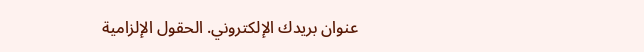عنوان بريدك الإلكتروني. الحقول الإلزامية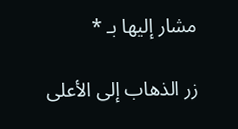مشار إليها بـ *

زر الذهاب إلى الأعلى